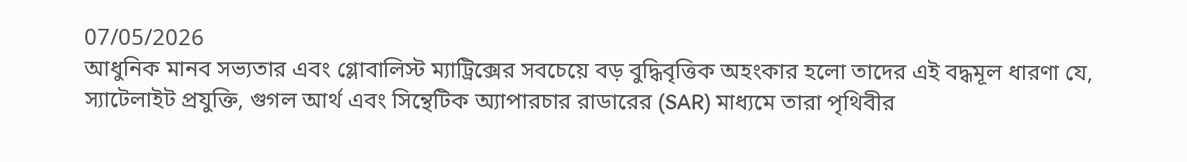07/05/2026
আধুনিক মানব সভ্যতার এবং গ্লোবালিস্ট ম্যাট্রিক্সের সবচেয়ে বড় বুদ্ধিবৃত্তিক অহংকার হলো তাদের এই বদ্ধমূল ধারণা যে, স্যাটেলাইট প্রযুক্তি, গুগল আর্থ এবং সিন্থেটিক অ্যাপারচার রাডারের (SAR) মাধ্যমে তারা পৃথিবীর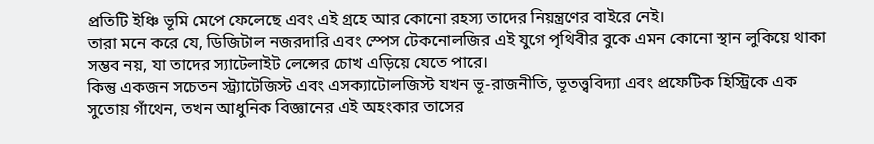প্রতিটি ইঞ্চি ভূমি মেপে ফেলেছে এবং এই গ্রহে আর কোনো রহস্য তাদের নিয়ন্ত্রণের বাইরে নেই।
তারা মনে করে যে, ডিজিটাল নজরদারি এবং স্পেস টেকনোলজির এই যুগে পৃথিবীর বুকে এমন কোনো স্থান লুকিয়ে থাকা সম্ভব নয়, যা তাদের স্যাটেলাইট লেন্সের চোখ এড়িয়ে যেতে পারে।
কিন্তু একজন সচেতন স্ট্র্যাটেজিস্ট এবং এসক্যাটোলজিস্ট যখন ভূ-রাজনীতি, ভূতত্ত্ববিদ্যা এবং প্রফেটিক হিস্ট্রিকে এক সুতোয় গাঁথেন, তখন আধুনিক বিজ্ঞানের এই অহংকার তাসের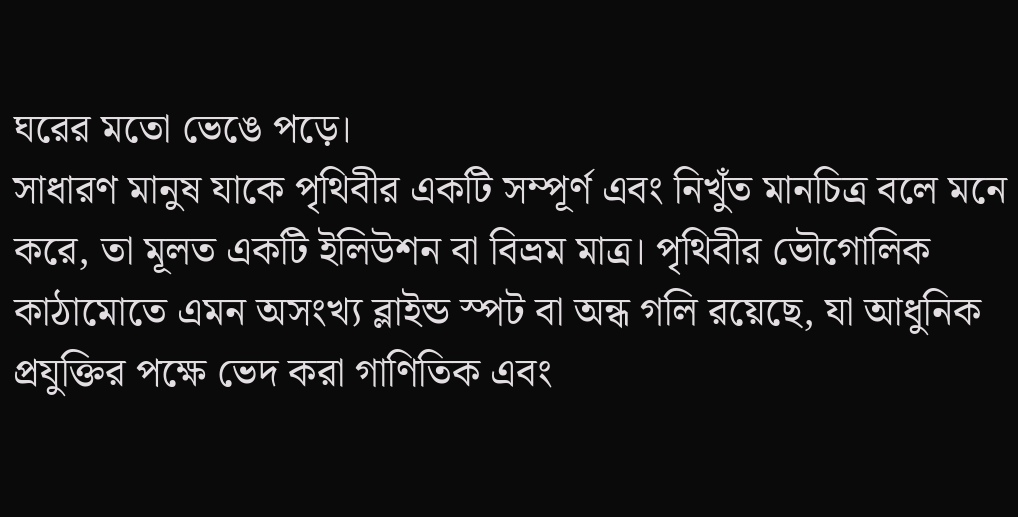ঘরের মতো ভেঙে পড়ে।
সাধারণ মানুষ যাকে পৃথিবীর একটি সম্পূর্ণ এবং নিখুঁত মানচিত্র বলে মনে করে, তা মূলত একটি ইলিউশন বা বিভ্রম মাত্র। পৃথিবীর ভৌগোলিক কাঠামোতে এমন অসংখ্য ব্লাইন্ড স্পট বা অন্ধ গলি রয়েছে, যা আধুনিক প্রযুক্তির পক্ষে ভেদ করা গাণিতিক এবং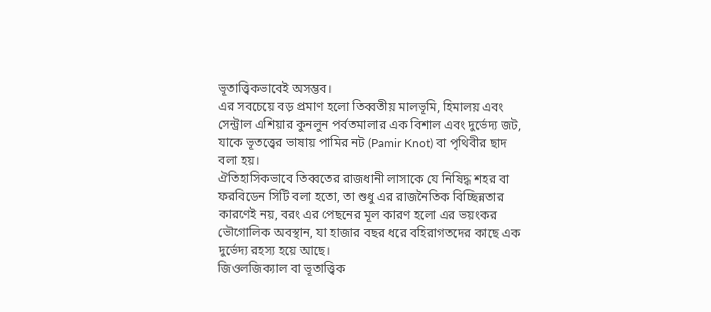ভূতাত্ত্বিকভাবেই অসম্ভব।
এর সবচেয়ে বড় প্রমাণ হলো তিব্বতীয় মালভূমি, হিমালয় এবং সেন্ট্রাল এশিয়ার কুনলুন পর্বতমালার এক বিশাল এবং দুর্ভেদ্য জট, যাকে ভূতত্ত্বের ভাষায় পামির নট (Pamir Knot) বা পৃথিবীর ছাদ বলা হয়।
ঐতিহাসিকভাবে তিব্বতের রাজধানী লাসাকে যে নিষিদ্ধ শহর বা ফরবিডেন সিটি বলা হতো, তা শুধু এর রাজনৈতিক বিচ্ছিন্নতার কারণেই নয়, বরং এর পেছনের মূল কারণ হলো এর ভয়ংকর ভৌগোলিক অবস্থান, যা হাজার বছর ধরে বহিরাগতদের কাছে এক দুর্ভেদ্য রহস্য হয়ে আছে।
জিওলজিক্যাল বা ভূতাত্ত্বিক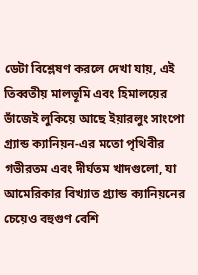ডেটা বিশ্লেষণ করলে দেখা যায়, এই তিব্বতীয় মালভূমি এবং হিমালয়ের ভাঁজেই লুকিয়ে আছে ইয়ারলুং সাংপো গ্র্যান্ড ক্যানিয়ন-এর মতো পৃথিবীর গভীরতম এবং দীর্ঘতম খাদগুলো, যা আমেরিকার বিখ্যাত গ্র্যান্ড ক্যানিয়নের চেয়েও বহুগুণ বেশি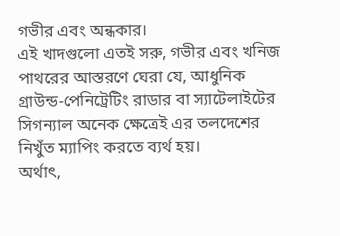গভীর এবং অন্ধকার।
এই খাদগুলো এতই সরু, গভীর এবং খনিজ পাথরের আস্তরণে ঘেরা যে, আধুনিক গ্রাউন্ড-পেনিট্রেটিং রাডার বা স্যাটেলাইটের সিগন্যাল অনেক ক্ষেত্রেই এর তলদেশের নিখুঁত ম্যাপিং করতে ব্যর্থ হয়।
অর্থাৎ,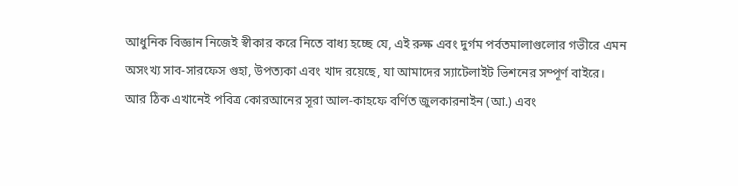আধুনিক বিজ্ঞান নিজেই স্বীকার করে নিতে বাধ্য হচ্ছে যে, এই রুক্ষ এবং দুর্গম পর্বতমালাগুলোর গভীরে এমন অসংখ্য সাব-সারফেস গুহা, উপত্যকা এবং খাদ রয়েছে, যা আমাদের স্যাটেলাইট ভিশনের সম্পূর্ণ বাইরে।
আর ঠিক এখানেই পবিত্র কোরআনের সূরা আল-কাহফে বর্ণিত জুলকারনাইন (আ.) এবং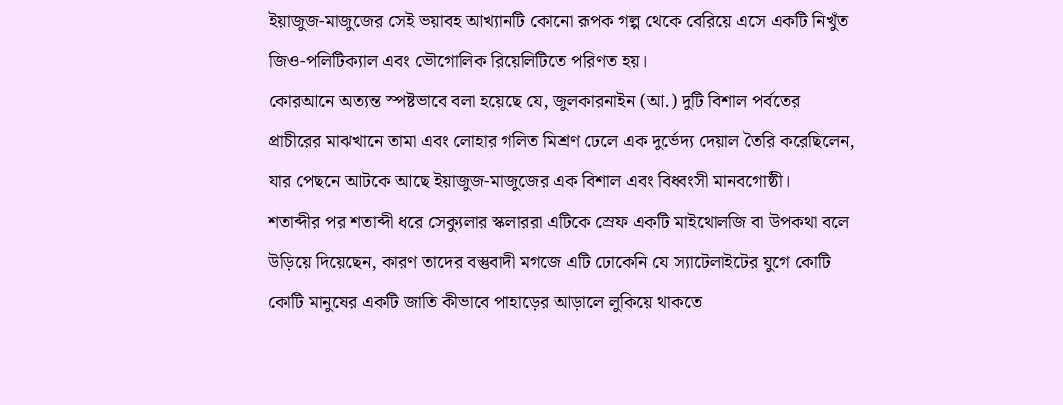ইয়াজুজ-মাজুজের সেই ভয়াবহ আখ্যানটি কোনো রূপক গল্প থেকে বেরিয়ে এসে একটি নিখুঁত জিও-পলিটিক্যাল এবং ভৌগোলিক রিয়েলিটিতে পরিণত হয়।
কোরআনে অত্যন্ত স্পষ্টভাবে বলা হয়েছে যে, জুলকারনাইন (আ.) দুটি বিশাল পর্বতের প্রাচীরের মাঝখানে তামা এবং লোহার গলিত মিশ্রণ ঢেলে এক দুর্ভেদ্য দেয়াল তৈরি করেছিলেন, যার পেছনে আটকে আছে ইয়াজুজ-মাজুজের এক বিশাল এবং বিধ্বংসী মানবগোষ্ঠী।
শতাব্দীর পর শতাব্দী ধরে সেক্যুলার স্কলাররা এটিকে স্রেফ একটি মাইথোলজি বা উপকথা বলে উড়িয়ে দিয়েছেন, কারণ তাদের বস্তুবাদী মগজে এটি ঢোকেনি যে স্যাটেলাইটের যুগে কোটি কোটি মানুষের একটি জাতি কীভাবে পাহাড়ের আড়ালে লুকিয়ে থাকতে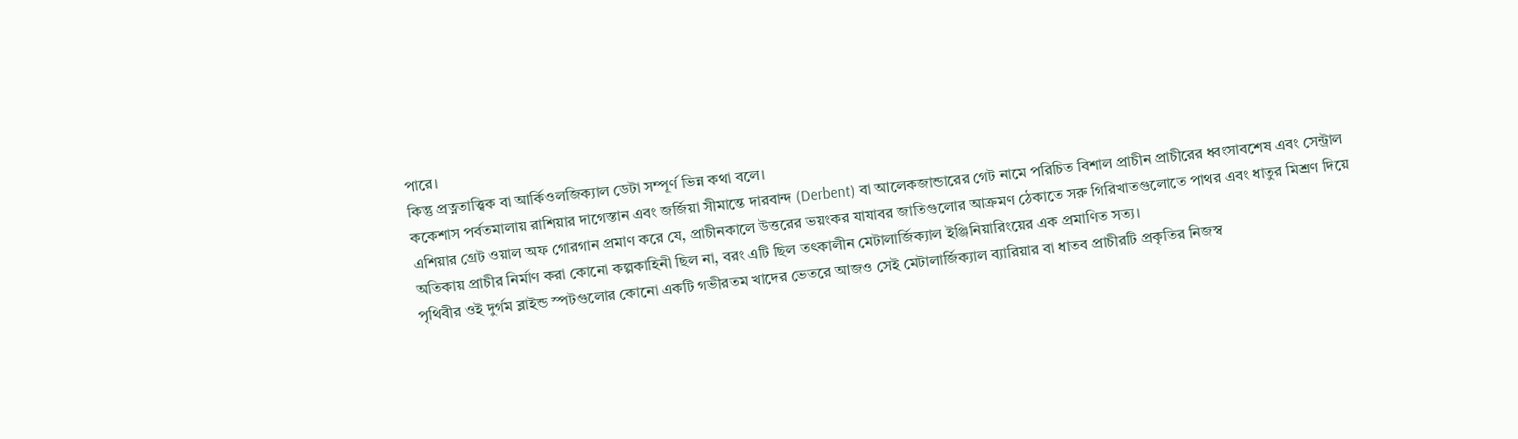পারে।
কিন্তু প্রত্নতাত্ত্বিক বা আর্কিওলজিক্যাল ডেটা সম্পূর্ণ ভিন্ন কথা বলে।
ককেশাস পর্বতমালায় রাশিয়ার দাগেস্তান এবং জর্জিয়া সীমান্তে দারবান্দ (Derbent) বা আলেকজান্ডারের গেট নামে পরিচিত বিশাল প্রাচীন প্রাচীরের ধ্বংসাবশেষ এবং সেন্ট্রাল এশিয়ার গ্রেট ওয়াল অফ গোরগান প্রমাণ করে যে, প্রাচীনকালে উত্তরের ভয়ংকর যাযাবর জাতিগুলোর আক্রমণ ঠেকাতে সরু গিরিখাতগুলোতে পাথর এবং ধাতুর মিশ্রণ দিয়ে অতিকায় প্রাচীর নির্মাণ করা কোনো কল্পকাহিনী ছিল না, বরং এটি ছিল তৎকালীন মেটালার্জিক্যাল ইঞ্জিনিয়ারিংয়ের এক প্রমাণিত সত্য।
পৃথিবীর ওই দুর্গম ব্লাইন্ড স্পটগুলোর কোনো একটি গভীরতম খাদের ভেতরে আজও সেই মেটালার্জিক্যাল ব্যারিয়ার বা ধাতব প্রাচীরটি প্রকৃতির নিজস্ব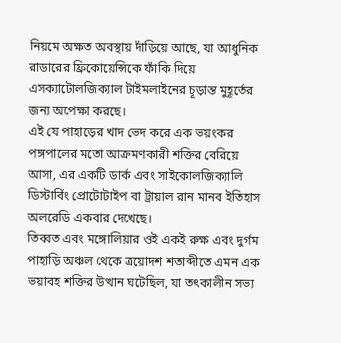নিয়মে অক্ষত অবস্থায় দাঁড়িয়ে আছে, যা আধুনিক রাডারের ফ্রিকোয়েন্সিকে ফাঁকি দিয়ে এসক্যাটোলজিক্যাল টাইমলাইনের চূড়ান্ত মুহূর্তের জন্য অপেক্ষা করছে।
এই যে পাহাড়ের খাদ ভেদ করে এক ভয়ংকর পঙ্গপালের মতো আক্রমণকারী শক্তির বেরিয়ে আসা, এর একটি ডার্ক এবং সাইকোলজিক্যালি ডিস্টার্বিং প্রোটোটাইপ বা ট্রায়াল রান মানব ইতিহাস অলরেডি একবার দেখেছে।
তিব্বত এবং মঙ্গোলিয়ার ওই একই রুক্ষ এবং দুর্গম পাহাড়ি অঞ্চল থেকে ত্রয়োদশ শতাব্দীতে এমন এক ভয়াবহ শক্তির উত্থান ঘটেছিল, যা তৎকালীন সভ্য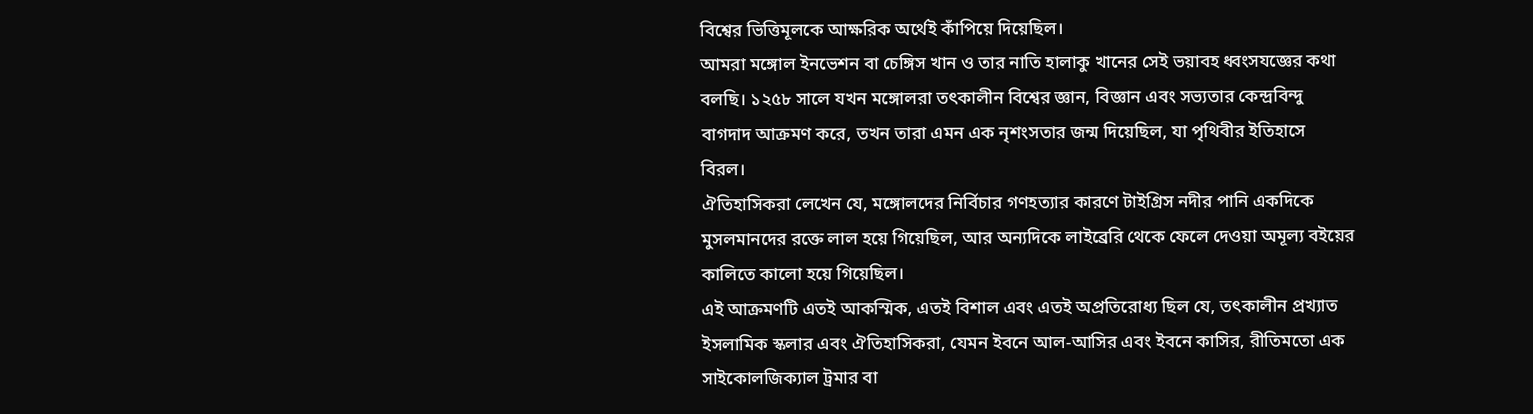বিশ্বের ভিত্তিমূলকে আক্ষরিক অর্থেই কাঁপিয়ে দিয়েছিল।
আমরা মঙ্গোল ইনভেশন বা চেঙ্গিস খান ও তার নাতি হালাকু খানের সেই ভয়াবহ ধ্বংসযজ্ঞের কথা বলছি। ১২৫৮ সালে যখন মঙ্গোলরা তৎকালীন বিশ্বের জ্ঞান, বিজ্ঞান এবং সভ্যতার কেন্দ্রবিন্দু বাগদাদ আক্রমণ করে, তখন তারা এমন এক নৃশংসতার জন্ম দিয়েছিল, যা পৃথিবীর ইতিহাসে বিরল।
ঐতিহাসিকরা লেখেন যে, মঙ্গোলদের নির্বিচার গণহত্যার কারণে টাইগ্রিস নদীর পানি একদিকে মুসলমানদের রক্তে লাল হয়ে গিয়েছিল, আর অন্যদিকে লাইব্রেরি থেকে ফেলে দেওয়া অমূল্য বইয়ের কালিতে কালো হয়ে গিয়েছিল।
এই আক্রমণটি এতই আকস্মিক, এতই বিশাল এবং এতই অপ্রতিরোধ্য ছিল যে, তৎকালীন প্রখ্যাত ইসলামিক স্কলার এবং ঐতিহাসিকরা, যেমন ইবনে আল-আসির এবং ইবনে কাসির, রীতিমতো এক সাইকোলজিক্যাল ট্রমার বা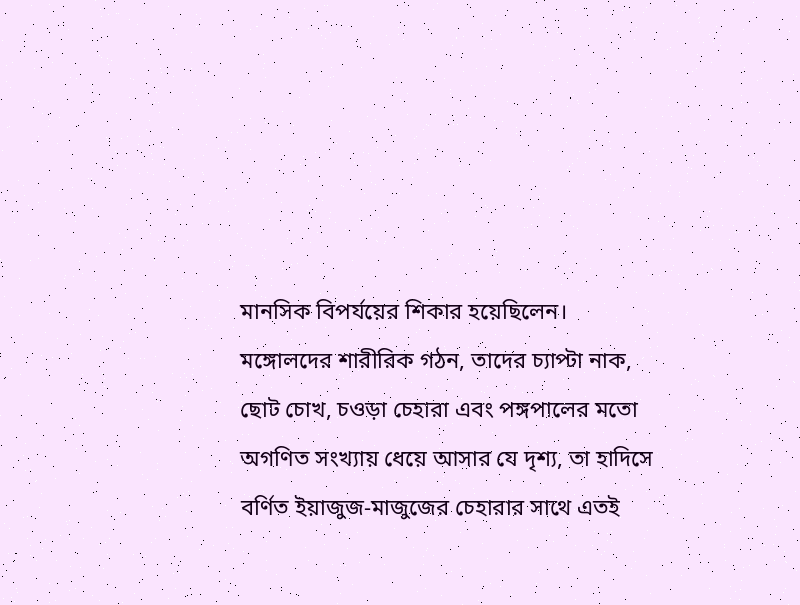মানসিক বিপর্যয়ের শিকার হয়েছিলেন।
মঙ্গোলদের শারীরিক গঠন, তাদের চ্যাপ্টা নাক, ছোট চোখ, চওড়া চেহারা এবং পঙ্গপালের মতো অগণিত সংখ্যায় ধেয়ে আসার যে দৃশ্য, তা হাদিসে বর্ণিত ইয়াজুজ-মাজুজের চেহারার সাথে এতই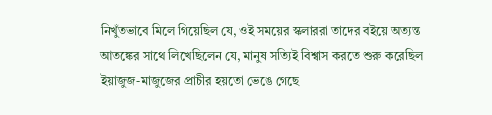নিখুঁতভাবে মিলে গিয়েছিল যে, ওই সময়ের স্কলাররা তাদের বইয়ে অত্যন্ত আতঙ্কের সাথে লিখেছিলেন যে, মানুষ সত্যিই বিশ্বাস করতে শুরু করেছিল ইয়াজুজ-মাজুজের প্রাচীর হয়তো ভেঙে গেছে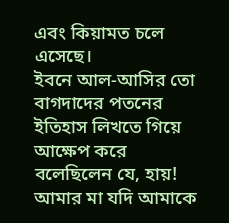এবং কিয়ামত চলে এসেছে।
ইবনে আল-আসির তো বাগদাদের পতনের ইতিহাস লিখতে গিয়ে আক্ষেপ করে বলেছিলেন যে, হায়! আমার মা যদি আমাকে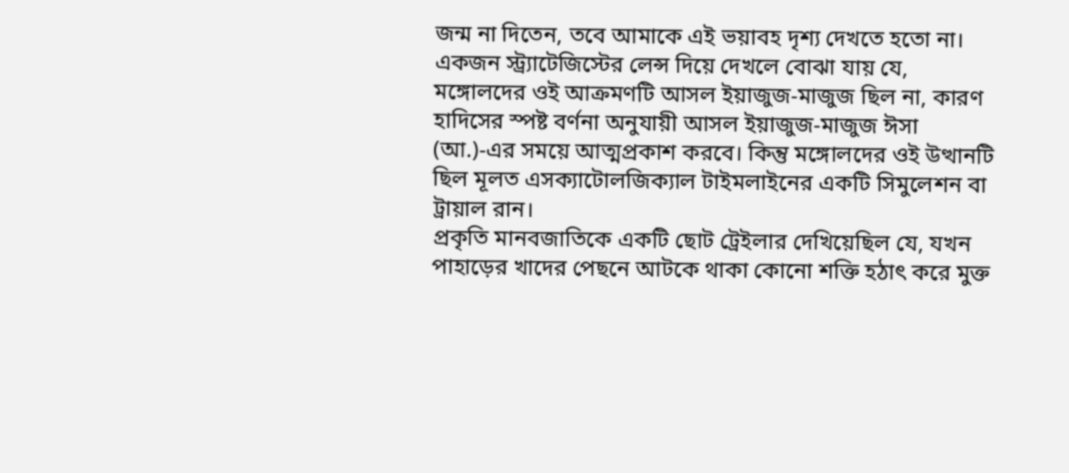জন্ম না দিতেন, তবে আমাকে এই ভয়াবহ দৃশ্য দেখতে হতো না।
একজন স্ট্র্যাটেজিস্টের লেন্স দিয়ে দেখলে বোঝা যায় যে, মঙ্গোলদের ওই আক্রমণটি আসল ইয়াজুজ-মাজুজ ছিল না, কারণ হাদিসের স্পষ্ট বর্ণনা অনুযায়ী আসল ইয়াজুজ-মাজুজ ঈসা (আ.)-এর সময়ে আত্মপ্রকাশ করবে। কিন্তু মঙ্গোলদের ওই উত্থানটি ছিল মূলত এসক্যাটোলজিক্যাল টাইমলাইনের একটি সিমুলেশন বা ট্রায়াল রান।
প্রকৃতি মানবজাতিকে একটি ছোট ট্রেইলার দেখিয়েছিল যে, যখন পাহাড়ের খাদের পেছনে আটকে থাকা কোনো শক্তি হঠাৎ করে মুক্ত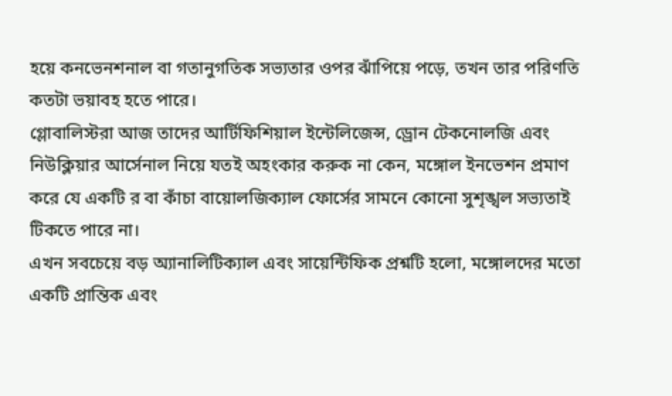হয়ে কনভেনশনাল বা গতানুগতিক সভ্যতার ওপর ঝাঁপিয়ে পড়ে, তখন তার পরিণতি কতটা ভয়াবহ হতে পারে।
গ্লোবালিস্টরা আজ তাদের আর্টিফিশিয়াল ইন্টেলিজেন্স, ড্রোন টেকনোলজি এবং নিউক্লিয়ার আর্সেনাল নিয়ে যতই অহংকার করুক না কেন, মঙ্গোল ইনভেশন প্রমাণ করে যে একটি র বা কাঁচা বায়োলজিক্যাল ফোর্সের সামনে কোনো সুশৃঙ্খল সভ্যতাই টিকতে পারে না।
এখন সবচেয়ে বড় অ্যানালিটিক্যাল এবং সায়েন্টিফিক প্রশ্নটি হলো, মঙ্গোলদের মতো একটি প্রান্তিক এবং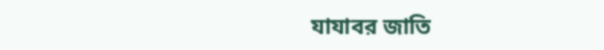যাযাবর জাতি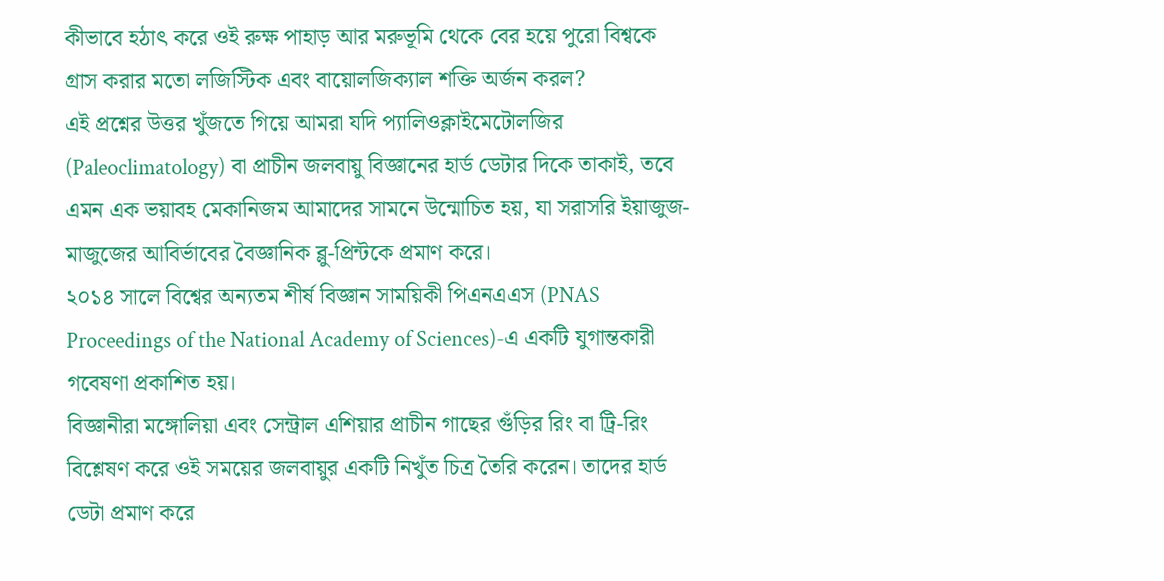কীভাবে হঠাৎ করে ওই রুক্ষ পাহাড় আর মরুভূমি থেকে বের হয়ে পুরো বিশ্বকে গ্রাস করার মতো লজিস্টিক এবং বায়োলজিক্যাল শক্তি অর্জন করল?
এই প্রশ্নের উত্তর খুঁজতে গিয়ে আমরা যদি প্যালিওক্লাইমেটোলজির (Paleoclimatology) বা প্রাচীন জলবায়ু বিজ্ঞানের হার্ড ডেটার দিকে তাকাই, তবে এমন এক ভয়াবহ মেকানিজম আমাদের সামনে উন্মোচিত হয়, যা সরাসরি ইয়াজুজ-মাজুজের আবির্ভাবের বৈজ্ঞানিক ব্লু-প্রিন্টকে প্রমাণ করে।
২০১৪ সালে বিশ্বের অন্যতম শীর্ষ বিজ্ঞান সাময়িকী পিএনএএস (PNAS Proceedings of the National Academy of Sciences)-এ একটি যুগান্তকারী গবেষণা প্রকাশিত হয়।
বিজ্ঞানীরা মঙ্গোলিয়া এবং সেন্ট্রাল এশিয়ার প্রাচীন গাছের গুঁড়ির রিং বা ট্রি-রিং বিশ্লেষণ করে ওই সময়ের জলবায়ুর একটি নিখুঁত চিত্র তৈরি করেন। তাদের হার্ড ডেটা প্রমাণ করে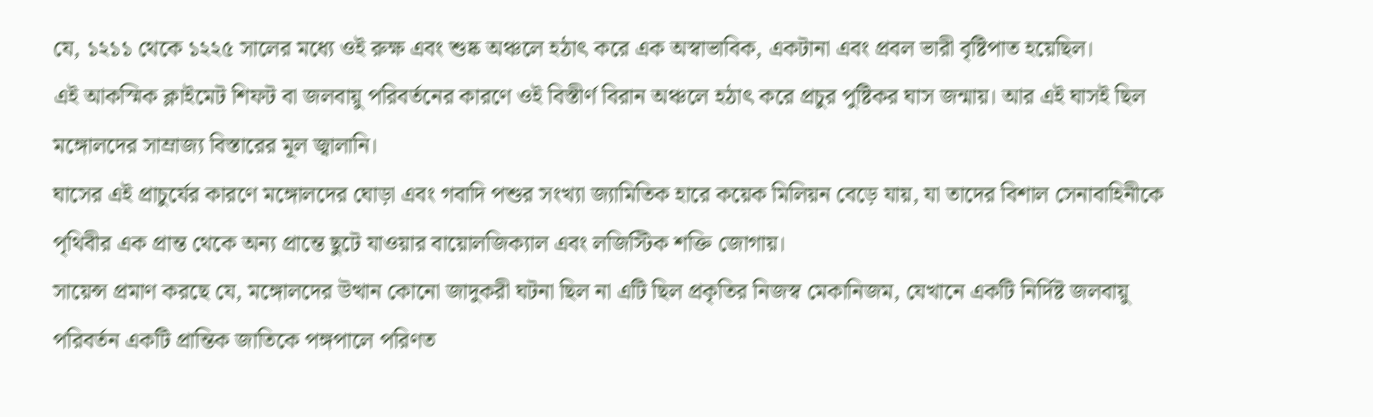যে, ১২১১ থেকে ১২২৫ সালের মধ্যে ওই রুক্ষ এবং শুষ্ক অঞ্চলে হঠাৎ করে এক অস্বাভাবিক, একটানা এবং প্রবল ভারী বৃষ্টিপাত হয়েছিল।
এই আকস্মিক ক্লাইমেট শিফট বা জলবায়ু পরিবর্তনের কারণে ওই বিস্তীর্ণ বিরান অঞ্চলে হঠাৎ করে প্রচুর পুষ্টিকর ঘাস জন্মায়। আর এই ঘাসই ছিল মঙ্গোলদের সাম্রাজ্য বিস্তারের মূল জ্বালানি।
ঘাসের এই প্রাচুর্যের কারণে মঙ্গোলদের ঘোড়া এবং গবাদি পশুর সংখ্যা জ্যামিতিক হারে কয়েক মিলিয়ন বেড়ে যায়, যা তাদের বিশাল সেনাবাহিনীকে পৃথিবীর এক প্রান্ত থেকে অন্য প্রান্তে ছুটে যাওয়ার বায়োলজিক্যাল এবং লজিস্টিক শক্তি জোগায়।
সায়েন্স প্রমাণ করছে যে, মঙ্গোলদের উত্থান কোনো জাদুকরী ঘটনা ছিল না এটি ছিল প্রকৃতির নিজস্ব মেকানিজম, যেখানে একটি নির্দিষ্ট জলবায়ু পরিবর্তন একটি প্রান্তিক জাতিকে পঙ্গপালে পরিণত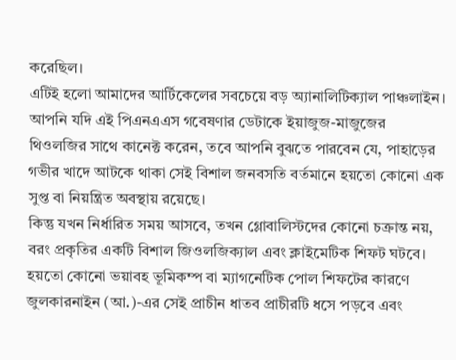করেছিল।
এটিই হলো আমাদের আর্টিকেলের সবচেয়ে বড় অ্যানালিটিক্যাল পাঞ্চলাইন। আপনি যদি এই পিএনএএস গবেষণার ডেটাকে ইয়াজুজ-মাজুজের থিওলজির সাথে কানেক্ট করেন, তবে আপনি বুঝতে পারবেন যে, পাহাড়ের গভীর খাদে আটকে থাকা সেই বিশাল জনবসতি বর্তমানে হয়তো কোনো এক সুপ্ত বা নিয়ন্ত্রিত অবস্থায় রয়েছে।
কিন্তু যখন নির্ধারিত সময় আসবে, তখন গ্লোবালিস্টদের কোনো চক্রান্ত নয়, বরং প্রকৃতির একটি বিশাল জিওলজিক্যাল এবং ক্লাইমেটিক শিফট ঘটবে। হয়তো কোনো ভয়াবহ ভূমিকম্প বা ম্যাগনেটিক পোল শিফটের কারণে জুলকারনাইন (আ.)-এর সেই প্রাচীন ধাতব প্রাচীরটি ধসে পড়বে এবং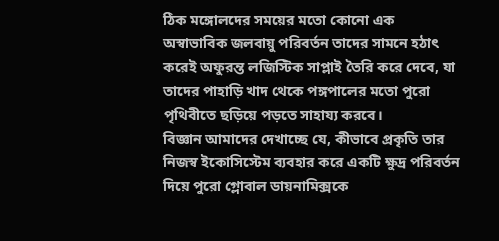ঠিক মঙ্গোলদের সময়ের মতো কোনো এক অস্বাভাবিক জলবায়ু পরিবর্তন তাদের সামনে হঠাৎ করেই অফুরন্ত লজিস্টিক সাপ্লাই তৈরি করে দেবে, যা তাদের পাহাড়ি খাদ থেকে পঙ্গপালের মতো পুরো পৃথিবীতে ছড়িয়ে পড়তে সাহায্য করবে।
বিজ্ঞান আমাদের দেখাচ্ছে যে, কীভাবে প্রকৃতি তার নিজস্ব ইকোসিস্টেম ব্যবহার করে একটি ক্ষুদ্র পরিবর্তন দিয়ে পুরো গ্লোবাল ডায়নামিক্সকে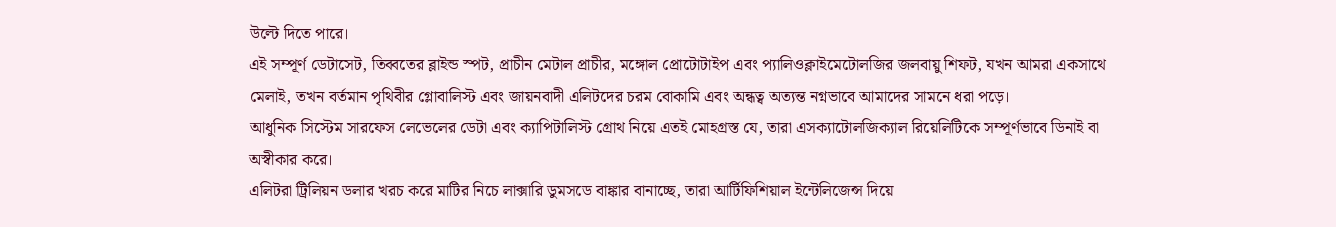উল্টে দিতে পারে।
এই সম্পূর্ণ ডেটাসেট, তিব্বতের ব্লাইন্ড স্পট, প্রাচীন মেটাল প্রাচীর, মঙ্গোল প্রোটোটাইপ এবং প্যালিওক্লাইমেটোলজির জলবায়ু শিফট, যখন আমরা একসাথে মেলাই, তখন বর্তমান পৃথিবীর গ্লোবালিস্ট এবং জায়নবাদী এলিটদের চরম বোকামি এবং অন্ধত্ব অত্যন্ত নগ্নভাবে আমাদের সামনে ধরা পড়ে।
আধুনিক সিস্টেম সারফেস লেভেলের ডেটা এবং ক্যাপিটালিস্ট গ্রোথ নিয়ে এতই মোহগ্রস্ত যে, তারা এসক্যাটোলজিক্যাল রিয়েলিটিকে সম্পূর্ণভাবে ডিনাই বা অস্বীকার করে।
এলিটরা ট্রিলিয়ন ডলার খরচ করে মাটির নিচে লাক্সারি ডুমসডে বাঙ্কার বানাচ্ছে, তারা আর্টিফিশিয়াল ইন্টেলিজেন্স দিয়ে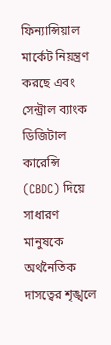ফিন্যান্সিয়াল মার্কেট নিয়ন্ত্রণ করছে এবং সেন্ট্রাল ব্যাংক ডিজিটাল কারেন্সি (CBDC) দিয়ে সাধারণ মানুষকে অর্থনৈতিক দাসত্বের শৃঙ্খলে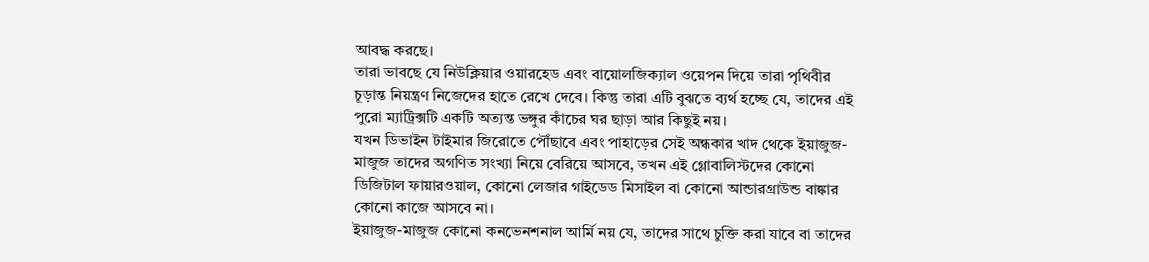আবদ্ধ করছে।
তারা ভাবছে যে নিউক্লিয়ার ওয়ারহেড এবং বায়োলজিক্যাল ওয়েপন দিয়ে তারা পৃথিবীর চূড়ান্ত নিয়ন্ত্রণ নিজেদের হাতে রেখে দেবে। কিন্তু তারা এটি বুঝতে ব্যর্থ হচ্ছে যে, তাদের এই পুরো ম্যাট্রিক্সটি একটি অত্যন্ত ভঙ্গুর কাঁচের ঘর ছাড়া আর কিছুই নয়।
যখন ডিভাইন টাইমার জিরোতে পৌঁছাবে এবং পাহাড়ের সেই অন্ধকার খাদ থেকে ইয়াজুজ-মাজুজ তাদের অগণিত সংখ্যা নিয়ে বেরিয়ে আসবে, তখন এই গ্লোবালিস্টদের কোনো ডিজিটাল ফায়ারওয়াল, কোনো লেজার গাইডেড মিসাইল বা কোনো আন্ডারগ্রাউন্ড বাঙ্কার কোনো কাজে আসবে না।
ইয়াজুজ-মাজুজ কোনো কনভেনশনাল আর্মি নয় যে, তাদের সাথে চুক্তি করা যাবে বা তাদের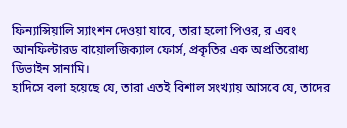ফিন্যান্সিয়ালি স্যাংশন দেওয়া যাবে, তারা হলো পিওর, র এবং আনফিল্টারড বায়োলজিক্যাল ফোর্স, প্রকৃতির এক অপ্রতিরোধ্য ডিভাইন সানামি।
হাদিসে বলা হয়েছে যে, তারা এতই বিশাল সংখ্যায় আসবে যে, তাদের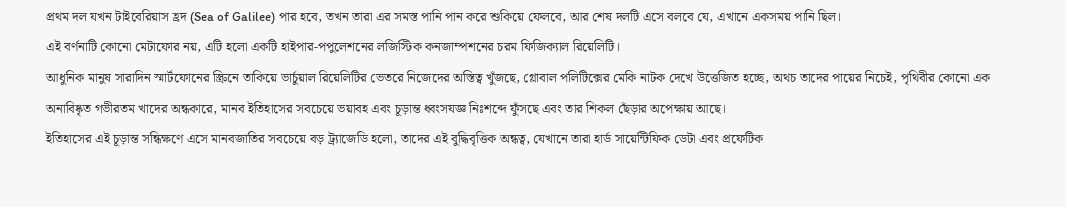প্রথম দল যখন টাইবেরিয়াস হ্রদ (Sea of Galilee) পার হবে, তখন তারা এর সমস্ত পানি পান করে শুকিয়ে ফেলবে, আর শেষ দলটি এসে বলবে যে, এখানে একসময় পানি ছিল।
এই বর্ণনাটি কোনো মেটাফোর নয়, এটি হলো একটি হাইপার-পপুলেশনের লজিস্টিক কনজাম্পশনের চরম ফিজিক্যাল রিয়েলিটি।
আধুনিক মানুষ সারাদিন স্মার্টফোনের স্ক্রিনে তাকিয়ে ভার্চুয়াল রিয়েলিটির ভেতরে নিজেদের অস্তিত্ব খুঁজছে, গ্লোবাল পলিটিক্সের মেকি নাটক দেখে উত্তেজিত হচ্ছে, অথচ তাদের পায়ের নিচেই, পৃথিবীর কোনো এক অনাবিষ্কৃত গভীরতম খাদের অন্ধকারে, মানব ইতিহাসের সবচেয়ে ভয়াবহ এবং চূড়ান্ত ধ্বংসযজ্ঞ নিঃশব্দে ফুঁসছে এবং তার শিকল ছেঁড়ার অপেক্ষায় আছে।
ইতিহাসের এই চূড়ান্ত সন্ধিক্ষণে এসে মানবজাতির সবচেয়ে বড় ট্র্যাজেডি হলো, তাদের এই বুদ্ধিবৃত্তিক অন্ধত্ব, যেখানে তারা হার্ড সায়েন্টিফিক ডেটা এবং প্রফেটিক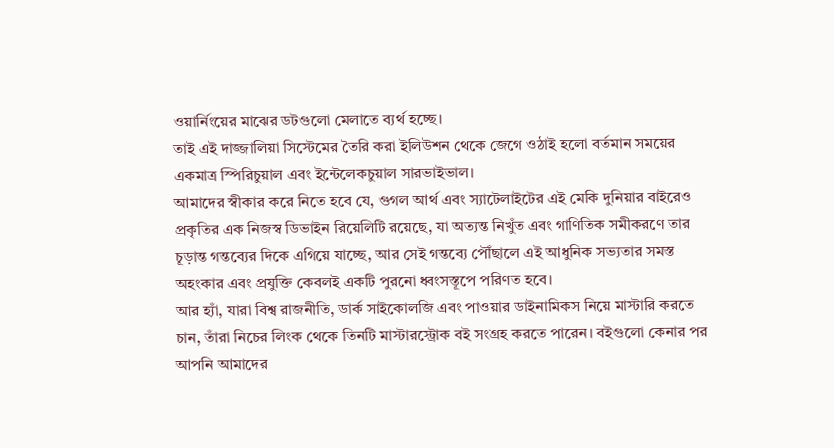ওয়ার্নিংয়ের মাঝের ডটগুলো মেলাতে ব্যর্থ হচ্ছে।
তাই এই দাজ্জালিয়া সিস্টেমের তৈরি করা ইলিউশন থেকে জেগে ওঠাই হলো বর্তমান সময়ের একমাত্র স্পিরিচুয়াল এবং ইন্টেলেকচুয়াল সারভাইভাল।
আমাদের স্বীকার করে নিতে হবে যে, গুগল আর্থ এবং স্যাটেলাইটের এই মেকি দুনিয়ার বাইরেও প্রকৃতির এক নিজস্ব ডিভাইন রিয়েলিটি রয়েছে, যা অত্যন্ত নিখুঁত এবং গাণিতিক সমীকরণে তার চূড়ান্ত গন্তব্যের দিকে এগিয়ে যাচ্ছে, আর সেই গন্তব্যে পৌঁছালে এই আধুনিক সভ্যতার সমস্ত অহংকার এবং প্রযুক্তি কেবলই একটি পুরনো ধ্বংসস্তূপে পরিণত হবে।
আর হ্যাঁ, যারা বিশ্ব রাজনীতি, ডার্ক সাইকোলজি এবং পাওয়ার ডাইনামিকস নিয়ে মাস্টারি করতে চান, তাঁরা নিচের লিংক থেকে তিনটি মাস্টারস্ট্রোক বই সংগ্রহ করতে পারেন। বইগুলো কেনার পর আপনি আমাদের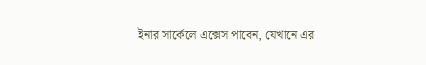ইনার সার্কেলে এক্সেস পাবেন, যেখানে এর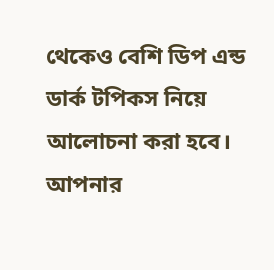থেকেও বেশি ডিপ এন্ড ডার্ক টপিকস নিয়ে আলোচনা করা হবে। আপনার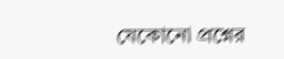যেকোনো প্রশ্নের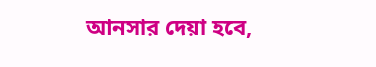আনসার দেয়া হবে,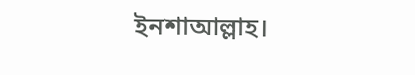ইনশাআল্লাহ।